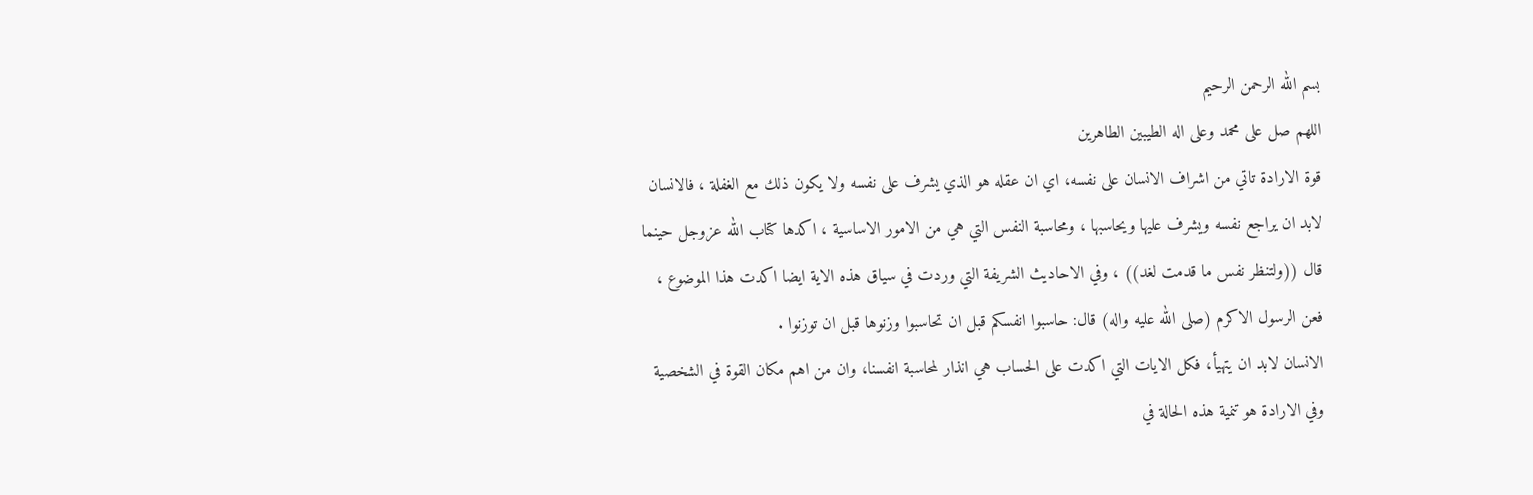بسم الله الرحمن الرحيم
اللهم صل على محمد وعلى اله الطيبين الطاهرين
قوة الارادة تاتي من اشراف الانسان على نفسه، اي ان عقله هو الذي يشرف على نفسه ولا يكون ذلك مع الغفلة ، فالانسان لابد ان يراجع نفسه ويشرف عليها ويحاسبها ، ومحاسبة النفس التي هي من الامور الاساسية ، اكدها كتاب الله عزوجل حينما قال ((ولتنظر نفس ما قدمت لغد)) ، وفي الاحاديث الشريفة التي وردت في سياق هذه الاية ايضا اكدت هذا الموضوع ، فعن الرسول الاكرم (صلى الله عليه واله) قال: حاسبوا انفسكم قبل ان تحاسبوا وزنوها قبل ان توزنوا .
الانسان لابد ان يتهيأ، فكل الايات التي اكدت على الحساب هي انذار لمحاسبة انفسنا، وان من اهم مكان القوة في الشخصية وفي الارادة هو تنمية هذه الحالة في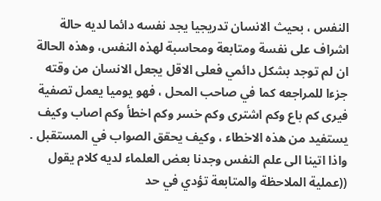النفس ، بحيث الانسان تدريجيا يجد نفسه دائما لديه حالة اشراف على نفسة ومتابعة ومحاسبة لهذه النفس، وهذه الحالة ان لم توجد بشكل دائمي فعلى الاقل يجعل الانسان من وقته جزءا للمراجعه كما في صاحب المحل ، فهو يوميا يعمل تصفية فيرى كم باع وكم اشترى وكم خسر وكم اخطأ وكم اصاب وكيف يستفيد من هذه الاخطاء ، وكيف يحقق الصواب في المستقبل .
واذا اتينا الى علم النفس وجدنا بعض العلماء لديه كلام يقول ((عملية الملاحظة والمتابعة تؤدي في حد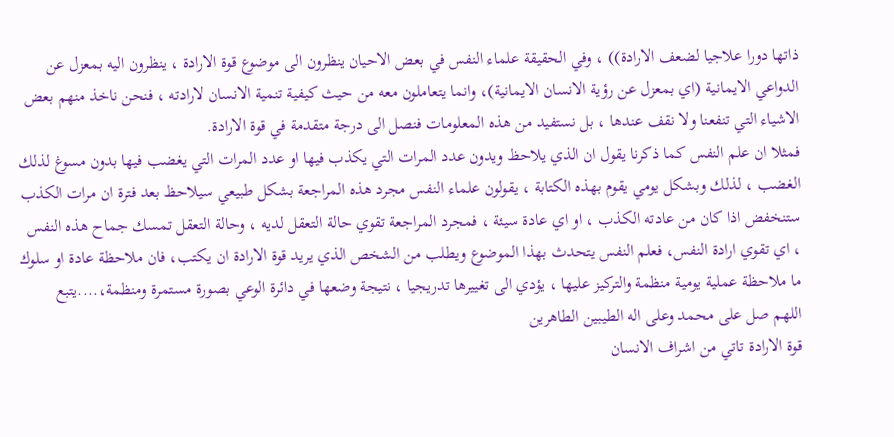ذاتها دورا علاجيا لضعف الارادة)) ، وفي الحقيقة علماء النفس في بعض الاحيان ينظرون الى موضوع قوة الارادة ، ينظرون اليه بمعزل عن الدواعي الايمانية (اي بمعزل عن رؤية الانسان الايمانية)، وانما يتعاملون معه من حيث كيفية تنمية الانسان لارادته ، فنحن ناخذ منهم بعض الاشياء التي تنفعنا ولا نقف عندها ، بل نستفيد من هذه المعلومات فنصل الى درجة متقدمة في قوة الارادة.
فمثلا ان علم النفس كما ذكرنا يقول ان الذي يلاحظ ويدون عدد المرات التي يكذب فيها او عدد المرات التي يغضب فيها بدون مسوغ لذلك الغضب ، لذلك وبشكل يومي يقوم بهذه الكتابة ، يقولون علماء النفس مجرد هذه المراجعة بشكل طبيعي سيلاحظ بعد فترة ان مرات الكذب ستنخفض اذا كان من عادته الكذب ، او اي عادة سيئة ، فمجرد المراجعة تقوي حالة التعقل لديه ، وحالة التعقل تمسك جماح هذه النفس ، اي تقوي ارادة النفس، فعلم النفس يتحدث بهذا الموضوع ويطلب من الشخص الذي يريد قوة الارادة ان يكتب، فان ملاحظة عادة او سلوك ما ملاحظة عملية يومية منظمة والتركيز عليها ، يؤدي الى تغييرها تدريجيا ، نتيجة وضعها في دائرة الوعي بصورة مستمرة ومنظمة،....يتبع
اللهم صل على محمد وعلى اله الطيبين الطاهرين
قوة الارادة تاتي من اشراف الانسان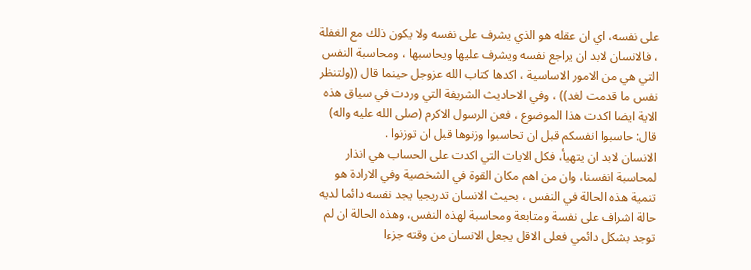على نفسه، اي ان عقله هو الذي يشرف على نفسه ولا يكون ذلك مع الغفلة ، فالانسان لابد ان يراجع نفسه ويشرف عليها ويحاسبها ، ومحاسبة النفس التي هي من الامور الاساسية ، اكدها كتاب الله عزوجل حينما قال ((ولتنظر نفس ما قدمت لغد)) ، وفي الاحاديث الشريفة التي وردت في سياق هذه الاية ايضا اكدت هذا الموضوع ، فعن الرسول الاكرم (صلى الله عليه واله) قال: حاسبوا انفسكم قبل ان تحاسبوا وزنوها قبل ان توزنوا .
الانسان لابد ان يتهيأ، فكل الايات التي اكدت على الحساب هي انذار لمحاسبة انفسنا، وان من اهم مكان القوة في الشخصية وفي الارادة هو تنمية هذه الحالة في النفس ، بحيث الانسان تدريجيا يجد نفسه دائما لديه حالة اشراف على نفسة ومتابعة ومحاسبة لهذه النفس، وهذه الحالة ان لم توجد بشكل دائمي فعلى الاقل يجعل الانسان من وقته جزءا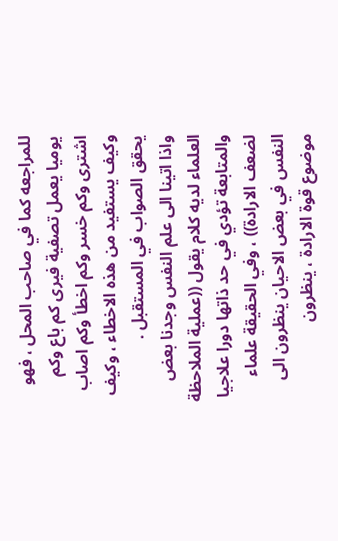للمراجعه كما في صاحب المحل ، فهو يوميا يعمل تصفية فيرى كم باع وكم اشترى وكم خسر وكم اخطأ وكم اصاب وكيف يستفيد من هذه الاخطاء ، وكيف يحقق الصواب في المستقبل .
واذا اتينا الى علم النفس وجدنا بعض العلماء لديه كلام يقول ((عملية الملاحظة والمتابعة تؤدي في حد ذاتها دورا علاجيا لضعف الارادة)) ، وفي الحقيقة علماء النفس في بعض الاحيان ينظرون الى موضوع قوة الارادة ، ينظرون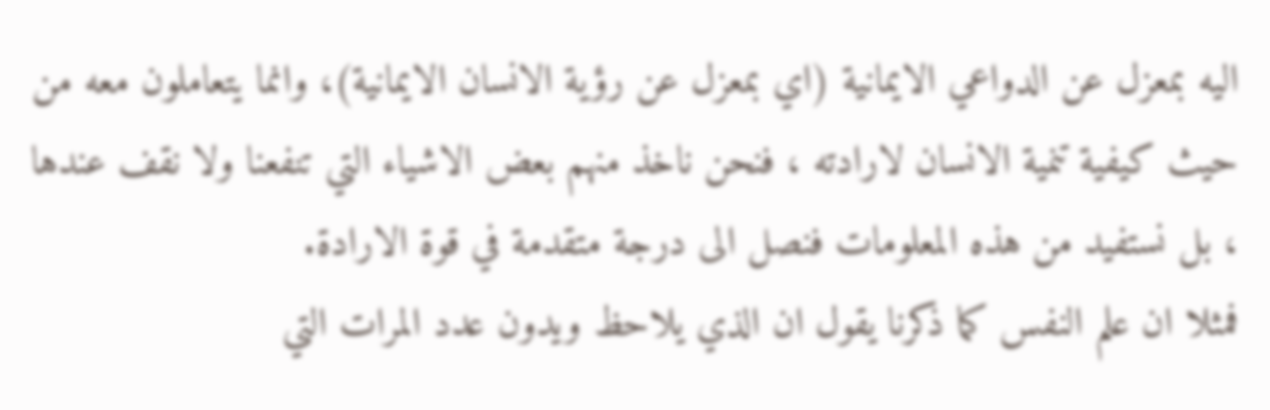اليه بمعزل عن الدواعي الايمانية (اي بمعزل عن رؤية الانسان الايمانية)، وانما يتعاملون معه من حيث كيفية تنمية الانسان لارادته ، فنحن ناخذ منهم بعض الاشياء التي تنفعنا ولا نقف عندها ، بل نستفيد من هذه المعلومات فنصل الى درجة متقدمة في قوة الارادة.
فمثلا ان علم النفس كما ذكرنا يقول ان الذي يلاحظ ويدون عدد المرات التي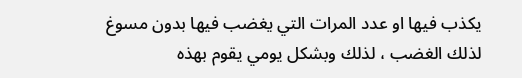يكذب فيها او عدد المرات التي يغضب فيها بدون مسوغ لذلك الغضب ، لذلك وبشكل يومي يقوم بهذه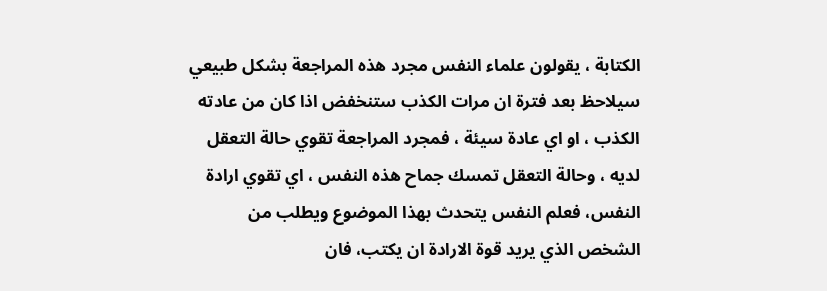الكتابة ، يقولون علماء النفس مجرد هذه المراجعة بشكل طبيعي سيلاحظ بعد فترة ان مرات الكذب ستنخفض اذا كان من عادته الكذب ، او اي عادة سيئة ، فمجرد المراجعة تقوي حالة التعقل لديه ، وحالة التعقل تمسك جماح هذه النفس ، اي تقوي ارادة النفس، فعلم النفس يتحدث بهذا الموضوع ويطلب من الشخص الذي يريد قوة الارادة ان يكتب، فان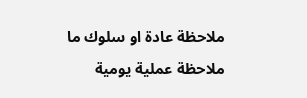ملاحظة عادة او سلوك ما ملاحظة عملية يومية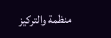منظمة والتركيز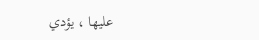عليها ، يؤدي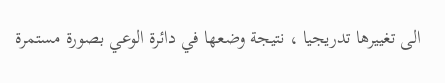الى تغييرها تدريجيا ، نتيجة وضعها في دائرة الوعي بصورة مستمرة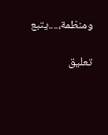ومنظمة،....يتبع

تعليق